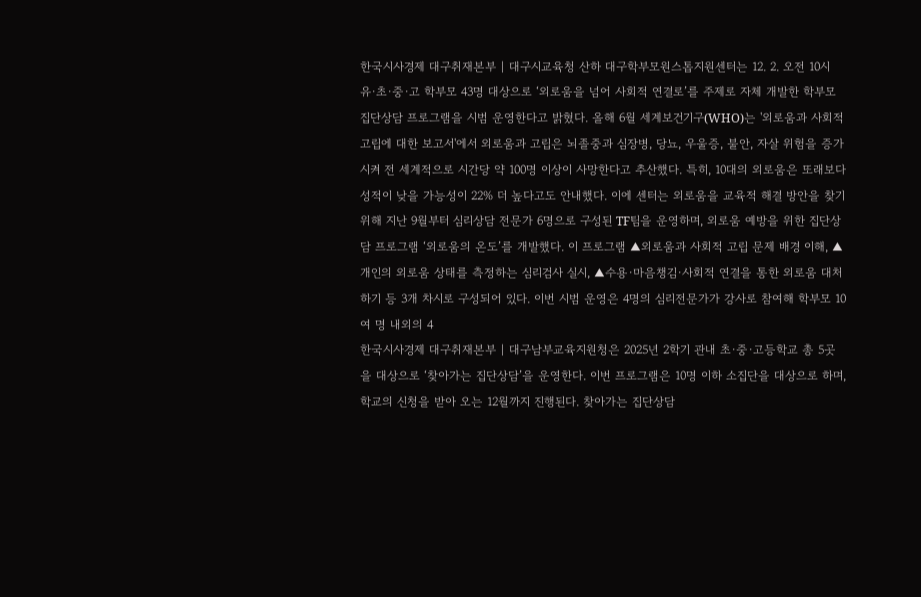한국시사경제 대구취재본부 | 대구시교육청 산하 대구학부모원스톱지원센터는 12. 2. 오전 10시 유·초·중·고 학부모 43명 대상으로 ‘외로움을 넘어 사회적 연결로’를 주제로 자체 개발한 학부모 집단상담 프로그램을 시범 운영한다고 밝혔다. 올해 6월 세계보건기구(WHO)는 '외로움과 사회적 고립에 대한 보고서'에서 외로움과 고립은 뇌졸중과 심장병, 당뇨, 우울증, 불안, 자살 위험을 증가시켜 전 세계적으로 시간당 약 100명 이상이 사망한다고 추산했다. 특히, 10대의 외로움은 또래보다 성적이 낮을 가능성이 22% 더 높다고도 안내했다. 이에 센터는 외로움을 교육적 해결 방안을 찾기 위해 지난 9월부터 심리상담 전문가 6명으로 구성된 TF팀을 운영하며, 외로움 예방을 위한 집단상담 프로그램 ‘외로움의 온도’를 개발했다. 이 프로그램 ▲외로움과 사회적 고립 문제 배경 이해, ▲개인의 외로움 상태를 측정하는 심리검사 실시, ▲수용·마음챙김·사회적 연결을 통한 외로움 대처하기 등 3개 차시로 구성되어 있다. 이번 시범 운영은 4명의 심리전문가가 강사로 참여해 학부모 10여 명 내외의 4
한국시사경제 대구취재본부 | 대구남부교육지원청은 2025년 2학기 관내 초·중·고등학교 총 5곳을 대상으로 ‘찾아가는 집단상담’을 운영한다. 이번 프로그램은 10명 이하 소집단을 대상으로 하며, 학교의 신청을 받아 오는 12월까지 진행된다. 찾아가는 집단상담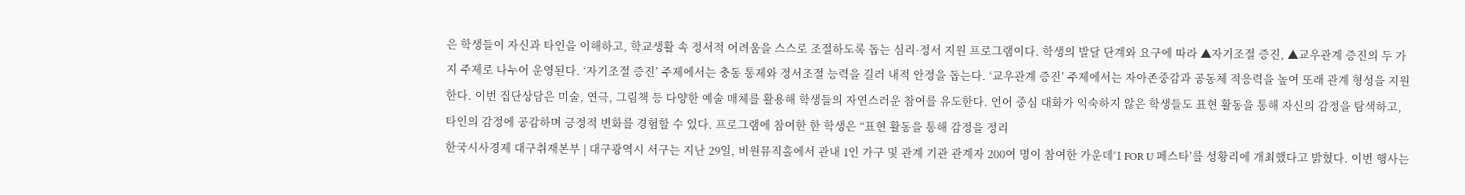은 학생들이 자신과 타인을 이해하고, 학교생활 속 정서적 어려움을 스스로 조절하도록 돕는 심리·정서 지원 프로그램이다. 학생의 발달 단계와 요구에 따라 ▲자기조절 증진, ▲교우관계 증진의 두 가지 주제로 나누어 운영된다. ‘자기조절 증진’ 주제에서는 충동 통제와 정서조절 능력을 길러 내적 안정을 돕는다. ‘교우관계 증진’ 주제에서는 자아존중감과 공동체 적응력을 높여 또래 관계 형성을 지원한다. 이번 집단상담은 미술, 연극, 그림책 등 다양한 예술 매체를 활용해 학생들의 자연스러운 참여를 유도한다. 언어 중심 대화가 익숙하지 않은 학생들도 표현 활동을 통해 자신의 감정을 탐색하고, 타인의 감정에 공감하며 긍정적 변화를 경험할 수 있다. 프로그램에 참여한 한 학생은 “표현 활동을 통해 감정을 정리
한국시사경제 대구취재본부 | 대구광역시 서구는 지난 29일, 비원뮤직홀에서 관내 1인 가구 및 관계 기관 관계자 200여 명이 참여한 가운데‘1 FOR U 페스타’를 성황리에 개최했다고 밝혔다. 이번 행사는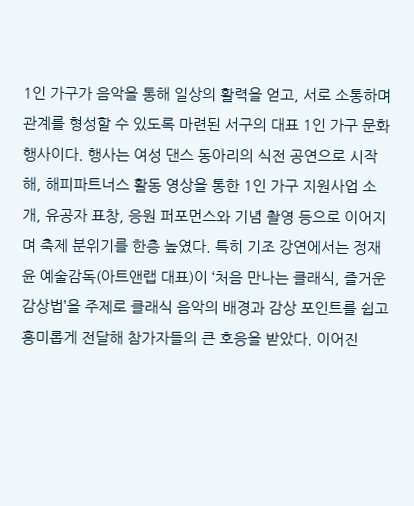1인 가구가 음악을 통해 일상의 활력을 얻고, 서로 소통하며 관계를 형성할 수 있도록 마련된 서구의 대표 1인 가구 문화 행사이다. 행사는 여성 댄스 동아리의 식전 공연으로 시작해, 해피파트너스 활동 영상을 통한 1인 가구 지원사업 소개, 유공자 표창, 응원 퍼포먼스와 기념 촬영 등으로 이어지며 축제 분위기를 한층 높였다. 특히 기조 강연에서는 정재윤 예술감독(아트앤랩 대표)이 ‘처음 만나는 클래식, 즐거운 감상법’을 주제로 클래식 음악의 배경과 감상 포인트를 쉽고 흥미롭게 전달해 참가자들의 큰 호응을 받았다. 이어진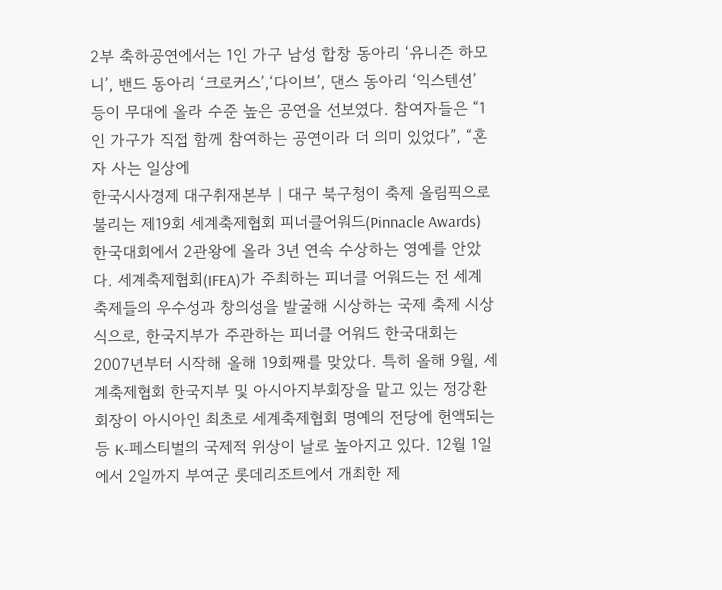2부 축하공연에서는 1인 가구 남성 합창 동아리 ‘유니즌 하모니’, 밴드 동아리 ‘크로커스’,‘다이브’, 댄스 동아리 ‘익스텐션’ 등이 무대에 올라 수준 높은 공연을 선보였다. 참여자들은 “1인 가구가 직접 함께 참여하는 공연이라 더 의미 있었다”, “혼자 사는 일상에
한국시사경제 대구취재본부 | 대구 북구청이 축제 올림픽으로 불리는 제19회 세계축제협회 피너클어워드(Pinnacle Awards) 한국대회에서 2관왕에 올라 3년 연속 수상하는 영예를 안았다. 세계축제협회(IFEA)가 주최하는 피너클 어워드는 전 세계 축제들의 우수성과 창의성을 발굴해 시상하는 국제 축제 시상식으로, 한국지부가 주관하는 피너클 어워드 한국대회는 2007년부터 시작해 올해 19회째를 맞았다. 특히 올해 9월, 세계축제협회 한국지부 및 아시아지부회장을 맡고 있는 정강환 회장이 아시아인 최초로 세계축제협회 명예의 전당에 헌액되는 등 K-페스티벌의 국제적 위상이 날로 높아지고 있다. 12월 1일에서 2일까지 부여군 롯데리조트에서 개최한 제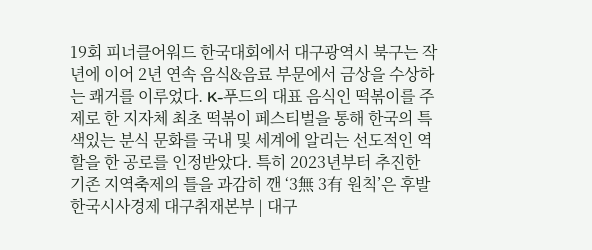19회 피너클어워드 한국대회에서 대구광역시 북구는 작년에 이어 2년 연속 음식&음료 부문에서 금상을 수상하는 쾌거를 이루었다. K-푸드의 대표 음식인 떡볶이를 주제로 한 지자체 최초 떡볶이 페스티벌을 통해 한국의 특색있는 분식 문화를 국내 및 세계에 알리는 선도적인 역할을 한 공로를 인정받았다. 특히 2023년부터 추진한 기존 지역축제의 틀을 과감히 깬 ‘3無 3有 원칙’은 후발
한국시사경제 대구취재본부 | 대구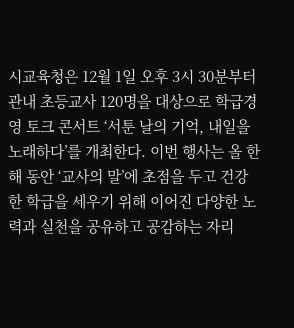시교육청은 12월 1일 오후 3시 30분부터 관내 초등교사 120명을 대상으로 학급경영 토크 콘서트 ‘서툰 날의 기억, 내일을 노래하다’를 개최한다. 이번 행사는 올 한 해 동안 ‘교사의 말’에 초점을 두고 건강한 학급을 세우기 위해 이어진 다양한 노력과 실천을 공유하고 공감하는 자리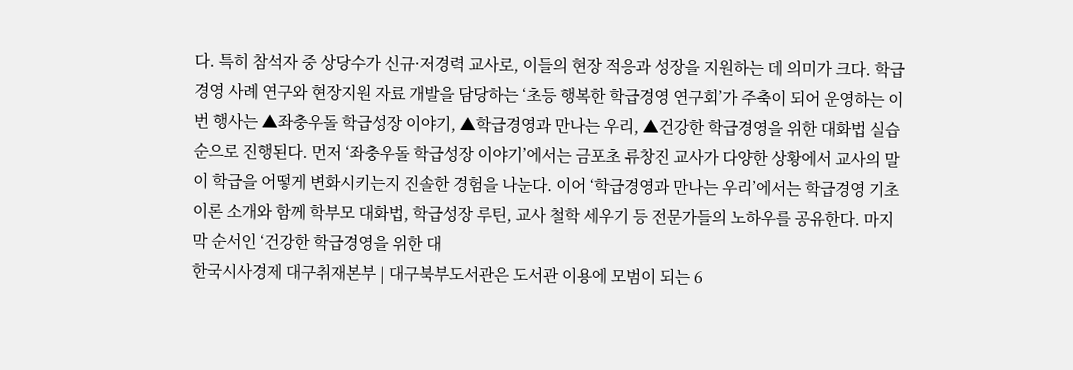다. 특히 참석자 중 상당수가 신규·저경력 교사로, 이들의 현장 적응과 성장을 지원하는 데 의미가 크다. 학급경영 사례 연구와 현장지원 자료 개발을 담당하는 ‘초등 행복한 학급경영 연구회’가 주축이 되어 운영하는 이번 행사는 ▲좌충우돌 학급성장 이야기, ▲학급경영과 만나는 우리, ▲건강한 학급경영을 위한 대화법 실습 순으로 진행된다. 먼저 ‘좌충우돌 학급성장 이야기’에서는 금포초 류창진 교사가 다양한 상황에서 교사의 말이 학급을 어떻게 변화시키는지 진솔한 경험을 나눈다. 이어 ‘학급경영과 만나는 우리’에서는 학급경영 기초이론 소개와 함께 학부모 대화법, 학급성장 루틴, 교사 철학 세우기 등 전문가들의 노하우를 공유한다. 마지막 순서인 ‘건강한 학급경영을 위한 대
한국시사경제 대구취재본부 | 대구북부도서관은 도서관 이용에 모범이 되는 6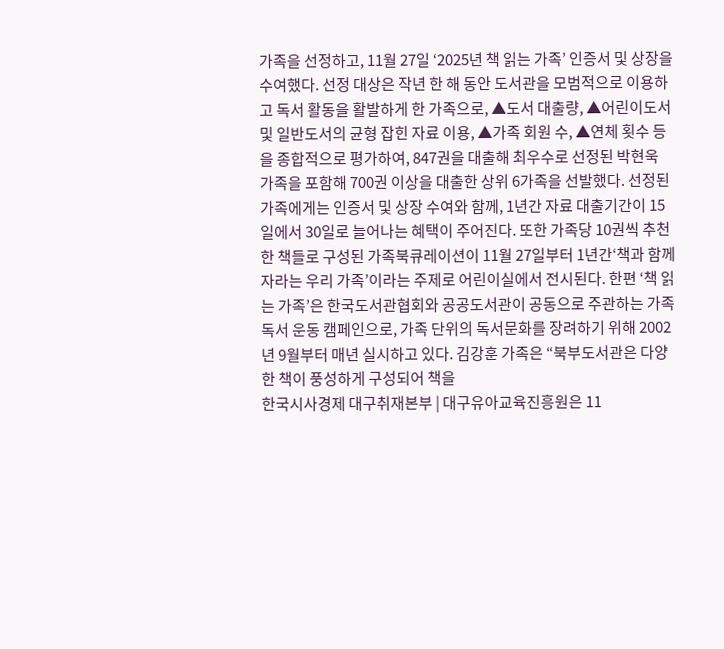가족을 선정하고, 11월 27일 ‘2025년 책 읽는 가족’ 인증서 및 상장을 수여했다. 선정 대상은 작년 한 해 동안 도서관을 모범적으로 이용하고 독서 활동을 활발하게 한 가족으로, ▲도서 대출량, ▲어린이도서 및 일반도서의 균형 잡힌 자료 이용, ▲가족 회원 수, ▲연체 횟수 등을 종합적으로 평가하여, 847권을 대출해 최우수로 선정된 박현욱 가족을 포함해 700권 이상을 대출한 상위 6가족을 선발했다. 선정된 가족에게는 인증서 및 상장 수여와 함께, 1년간 자료 대출기간이 15일에서 30일로 늘어나는 혜택이 주어진다. 또한 가족당 10권씩 추천한 책들로 구성된 가족북큐레이션이 11월 27일부터 1년간‘책과 함께 자라는 우리 가족’이라는 주제로 어린이실에서 전시된다. 한편 ‘책 읽는 가족’은 한국도서관협회와 공공도서관이 공동으로 주관하는 가족 독서 운동 캠페인으로, 가족 단위의 독서문화를 장려하기 위해 2002년 9월부터 매년 실시하고 있다. 김강훈 가족은 “북부도서관은 다양한 책이 풍성하게 구성되어 책을
한국시사경제 대구취재본부 | 대구유아교육진흥원은 11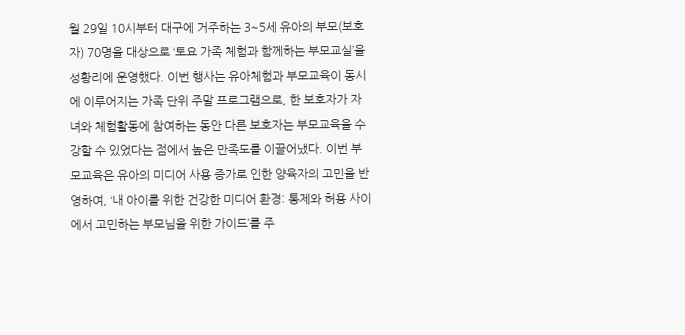월 29일 10시부터 대구에 거주하는 3~5세 유아의 부모(보호자) 70명을 대상으로 ‘토요 가족 체험과 함께하는 부모교실’을 성황리에 운영했다. 이번 행사는 유아체험과 부모교육이 동시에 이루어지는 가족 단위 주말 프로그램으로, 한 보호자가 자녀와 체험활동에 참여하는 동안 다른 보호자는 부모교육을 수강할 수 있었다는 점에서 높은 만족도를 이끌어냈다. 이번 부모교육은 유아의 미디어 사용 증가로 인한 양육자의 고민을 반영하여, ‘내 아이를 위한 건강한 미디어 환경: 통제와 허용 사이에서 고민하는 부모님을 위한 가이드’를 주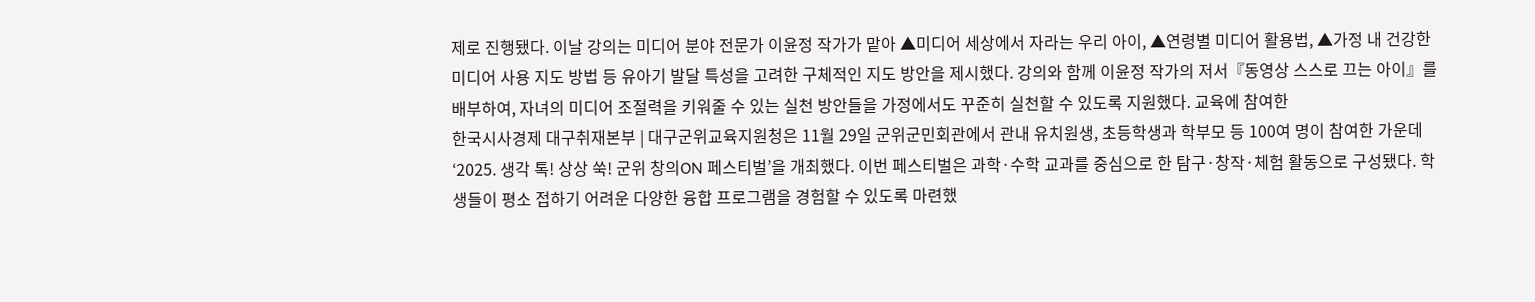제로 진행됐다. 이날 강의는 미디어 분야 전문가 이윤정 작가가 맡아 ▲미디어 세상에서 자라는 우리 아이, ▲연령별 미디어 활용법, ▲가정 내 건강한 미디어 사용 지도 방법 등 유아기 발달 특성을 고려한 구체적인 지도 방안을 제시했다. 강의와 함께 이윤정 작가의 저서『동영상 스스로 끄는 아이』를 배부하여, 자녀의 미디어 조절력을 키워줄 수 있는 실천 방안들을 가정에서도 꾸준히 실천할 수 있도록 지원했다. 교육에 참여한
한국시사경제 대구취재본부 | 대구군위교육지원청은 11월 29일 군위군민회관에서 관내 유치원생, 초등학생과 학부모 등 100여 명이 참여한 가운데 ‘2025. 생각 톡! 상상 쑥! 군위 창의ON 페스티벌’을 개최했다. 이번 페스티벌은 과학·수학 교과를 중심으로 한 탐구·창작·체험 활동으로 구성됐다. 학생들이 평소 접하기 어려운 다양한 융합 프로그램을 경험할 수 있도록 마련했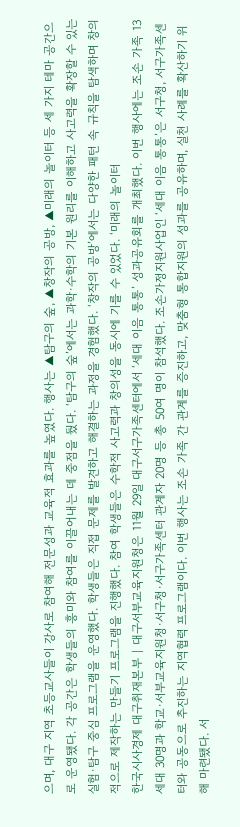으며, 대구 지역 초등교사들이 강사로 참여해 전문성과 교육적 효과를 높였다. 행사는 ▲탐구의 숲, ▲창작의 공방, ▲미래의 놀이터 등 세 가지 테마 공간으로 운영됐다. 각 공간은 학생들의 흥미와 참여를 이끌어내는 데 중점을 뒀다. ‘탐구의 숲’에서는 과학·수학의 기본 원리를 이해하고 사고력을 확장할 수 있는 실험·탐구 중심 프로그램을 운영했다. 학생들은 직접 문제를 발견하고 해결하는 과정을 경험했다. ‘창작의 공방’에서는 다양한 패턴 속 규칙을 탐색하며 창의적으로 제작하는 만들기 프로그램을 진행했다. 참여 학생들은 수학적 사고력과 창의성을 동시에 기를 수 있었다. ‘미래의 놀이터
한국시사경제 대구취재본부 | 대구서부교육지원청은 11월 29일 대구서구가족센터에서 ‘세대 이음 통통’ 성과공유회를 개최했다. 이번 행사에는 조손 가족 13세대 30명과 학교·서부교육지원청·서구청·서구가족센터 관계자 20명 등 총 50여 명이 참석했다. 조손가정지원사업인 ‘세대 이음 통통’은 서구청, 서구가족센터와 공동으로 추진하는 지역협력 프로그램이다. 이번 행사는 조손 가족 간 관계를 증진하고, 맞춤형 통합지원의 성과를 공유하며, 실천 사례를 확산하기 위해 마련됐다. 서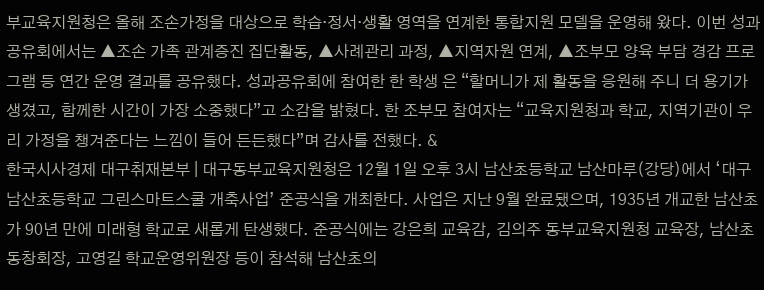부교육지원청은 올해 조손가정을 대상으로 학습·정서·생활 영역을 연계한 통합지원 모델을 운영해 왔다. 이번 성과공유회에서는 ▲조손 가족 관계증진 집단활동, ▲사례관리 과정, ▲지역자원 연계, ▲조부모 양육 부담 경감 프로그램 등 연간 운영 결과를 공유했다. 성과공유회에 참여한 한 학생 은 “할머니가 제 활동을 응원해 주니 더 용기가 생겼고, 함께한 시간이 가장 소중했다”고 소감을 밝혔다. 한 조부모 참여자는 “교육지원청과 학교, 지역기관이 우리 가정을 챙겨준다는 느낌이 들어 든든했다”며 감사를 전했다. &
한국시사경제 대구취재본부 | 대구동부교육지원청은 12월 1일 오후 3시 남산초등학교 남산마루(강당)에서 ‘대구남산초등학교 그린스마트스쿨 개축사업’ 준공식을 개최한다. 사업은 지난 9월 완료됐으며, 1935년 개교한 남산초가 90년 만에 미래형 학교로 새롭게 탄생했다. 준공식에는 강은희 교육감, 김의주 동부교육지원청 교육장, 남산초 동창회장, 고영길 학교운영위원장 등이 참석해 남산초의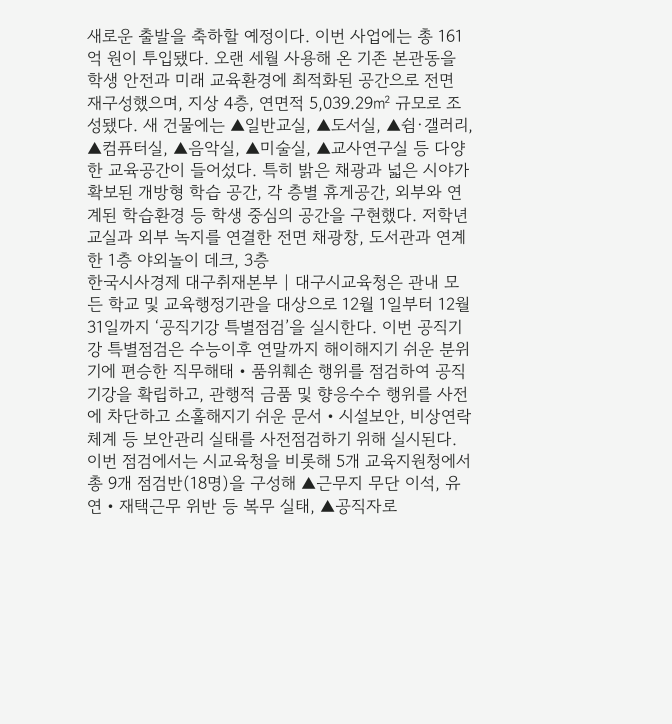새로운 출발을 축하할 예정이다. 이번 사업에는 총 161억 원이 투입됐다. 오랜 세월 사용해 온 기존 본관동을 학생 안전과 미래 교육환경에 최적화된 공간으로 전면 재구성했으며, 지상 4층, 연면적 5,039.29㎡ 규모로 조성됐다. 새 건물에는 ▲일반교실, ▲도서실, ▲쉼·갤러리, ▲컴퓨터실, ▲음악실, ▲미술실, ▲교사연구실 등 다양한 교육공간이 들어섰다. 특히 밝은 채광과 넓은 시야가 확보된 개방형 학습 공간, 각 층별 휴게공간, 외부와 연계된 학습환경 등 학생 중심의 공간을 구현했다. 저학년 교실과 외부 녹지를 연결한 전면 채광창, 도서관과 연계한 1층 야외놀이 데크, 3층
한국시사경제 대구취재본부 | 대구시교육청은 관내 모든 학교 및 교육행정기관을 대상으로 12월 1일부터 12월 31일까지 ‘공직기강 특별점검’을 실시한다. 이번 공직기강 특별점검은 수능이후 연말까지 해이해지기 쉬운 분위기에 편승한 직무해태・품위훼손 행위를 점검하여 공직기강을 확립하고, 관행적 금품 및 향응수수 행위를 사전에 차단하고 소홀해지기 쉬운 문서・시설보안, 비상연락체계 등 보안관리 실태를 사전점검하기 위해 실시된다. 이번 점검에서는 시교육청을 비롯해 5개 교육지원청에서 총 9개 점검반(18명)을 구성해 ▲근무지 무단 이석, 유연・재택근무 위반 등 복무 실태, ▲공직자로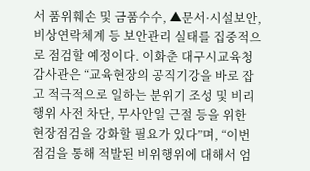서 품위훼손 및 금품수수, ▲문서·시설보안, 비상연락체계 등 보안관리 실태를 집중적으로 점검할 예정이다. 이화춘 대구시교육청 감사관은 “교육현장의 공직기강을 바로 잡고 적극적으로 일하는 분위기 조성 및 비리 행위 사전 차단, 무사안일 근절 등을 위한 현장점검을 강화할 필요가 있다”며, “이번 점검을 통해 적발된 비위행위에 대해서 엄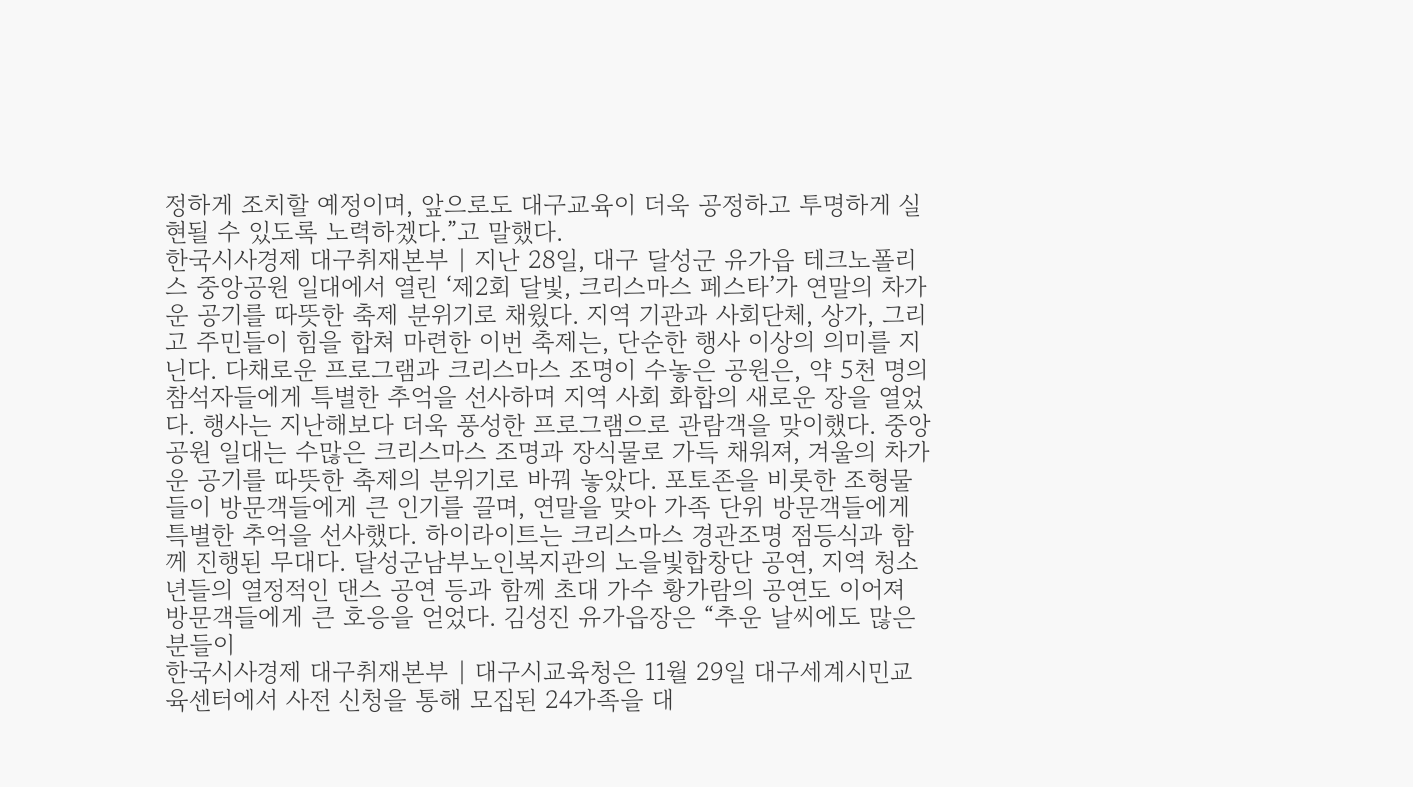정하게 조치할 예정이며, 앞으로도 대구교육이 더욱 공정하고 투명하게 실현될 수 있도록 노력하겠다.”고 말했다.
한국시사경제 대구취재본부 | 지난 28일, 대구 달성군 유가읍 테크노폴리스 중앙공원 일대에서 열린 ‘제2회 달빛, 크리스마스 페스타’가 연말의 차가운 공기를 따뜻한 축제 분위기로 채웠다. 지역 기관과 사회단체, 상가, 그리고 주민들이 힘을 합쳐 마련한 이번 축제는, 단순한 행사 이상의 의미를 지닌다. 다채로운 프로그램과 크리스마스 조명이 수놓은 공원은, 약 5천 명의 참석자들에게 특별한 추억을 선사하며 지역 사회 화합의 새로운 장을 열었다. 행사는 지난해보다 더욱 풍성한 프로그램으로 관람객을 맞이했다. 중앙공원 일대는 수많은 크리스마스 조명과 장식물로 가득 채워져, 겨울의 차가운 공기를 따뜻한 축제의 분위기로 바꿔 놓았다. 포토존을 비롯한 조형물들이 방문객들에게 큰 인기를 끌며, 연말을 맞아 가족 단위 방문객들에게 특별한 추억을 선사했다. 하이라이트는 크리스마스 경관조명 점등식과 함께 진행된 무대다. 달성군남부노인복지관의 노을빛합창단 공연, 지역 청소년들의 열정적인 댄스 공연 등과 함께 초대 가수 황가람의 공연도 이어져 방문객들에게 큰 호응을 얻었다. 김성진 유가읍장은 “추운 날씨에도 많은 분들이
한국시사경제 대구취재본부 | 대구시교육청은 11월 29일 대구세계시민교육센터에서 사전 신청을 통해 모집된 24가족을 대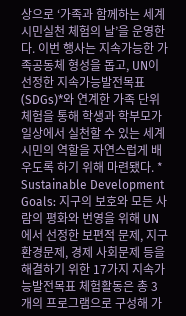상으로 ‘가족과 함께하는 세계시민실천 체험의 날’을 운영한다. 이번 행사는 지속가능한 가족공동체 형성을 돕고, UN이 선정한 지속가능발전목표(SDGs)*와 연계한 가족 단위 체험을 통해 학생과 학부모가 일상에서 실천할 수 있는 세계시민의 역할을 자연스럽게 배우도록 하기 위해 마련됐다. * Sustainable Development Goals: 지구의 보호와 모든 사람의 평화와 번영을 위해 UN에서 선정한 보편적 문제, 지구 환경문제, 경제 사회문제 등을 해결하기 위한 17가지 지속가능발전목표 체험활동은 총 3개의 프로그램으로 구성해 가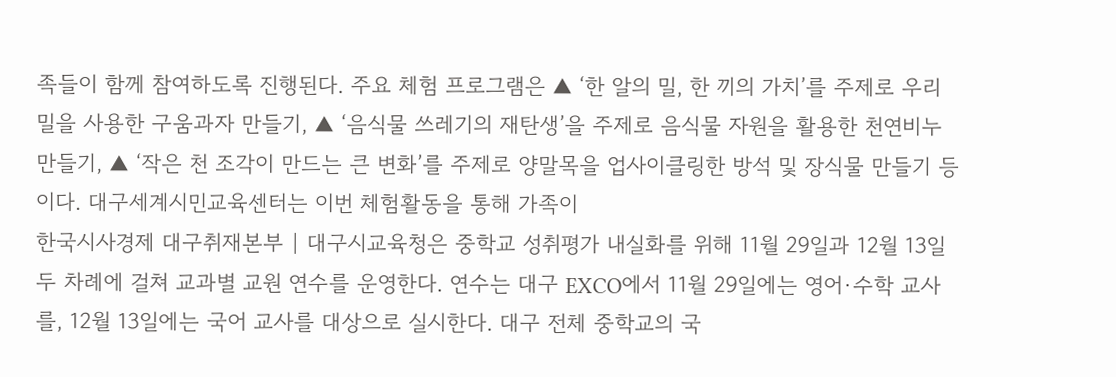족들이 함께 참여하도록 진행된다. 주요 체험 프로그램은 ▲ ‘한 알의 밀, 한 끼의 가치’를 주제로 우리 밀을 사용한 구움과자 만들기, ▲ ‘음식물 쓰레기의 재탄생’을 주제로 음식물 자원을 활용한 천연비누 만들기, ▲ ‘작은 천 조각이 만드는 큰 변화’를 주제로 양말목을 업사이클링한 방석 및 장식물 만들기 등이다. 대구세계시민교육센터는 이번 체험활동을 통해 가족이
한국시사경제 대구취재본부 | 대구시교육청은 중학교 성취평가 내실화를 위해 11월 29일과 12월 13일 두 차례에 걸쳐 교과별 교원 연수를 운영한다. 연수는 대구 EXCO에서 11월 29일에는 영어·수학 교사를, 12월 13일에는 국어 교사를 대상으로 실시한다. 대구 전체 중학교의 국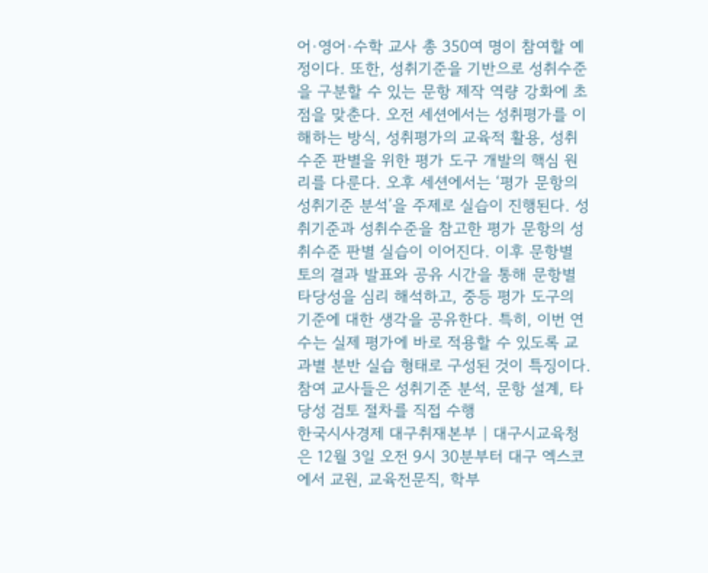어·영어·수학 교사 총 350여 명이 참여할 예정이다. 또한, 성취기준을 기반으로 성취수준을 구분할 수 있는 문항 제작 역량 강화에 초점을 맞춘다. 오전 세션에서는 성취평가를 이해하는 방식, 성취평가의 교육적 활용, 성취수준 판별을 위한 평가 도구 개발의 핵심 원리를 다룬다. 오후 세션에서는 ‘평가 문항의 성취기준 분석’을 주제로 실습이 진행된다. 성취기준과 성취수준을 참고한 평가 문항의 성취수준 판별 실습이 이어진다. 이후 문항별 토의 결과 발표와 공유 시간을 통해 문항별 타당성을 심리 해석하고, 중등 평가 도구의 기준에 대한 생각을 공유한다. 특히, 이번 연수는 실제 평가에 바로 적용할 수 있도록 교과별 분반 실습 형태로 구성된 것이 특징이다. 참여 교사들은 성취기준 분석, 문항 설계, 타당성 검토 절차를 직접 수행
한국시사경제 대구취재본부 | 대구시교육청은 12월 3일 오전 9시 30분부터 대구 엑스코에서 교원, 교육전문직, 학부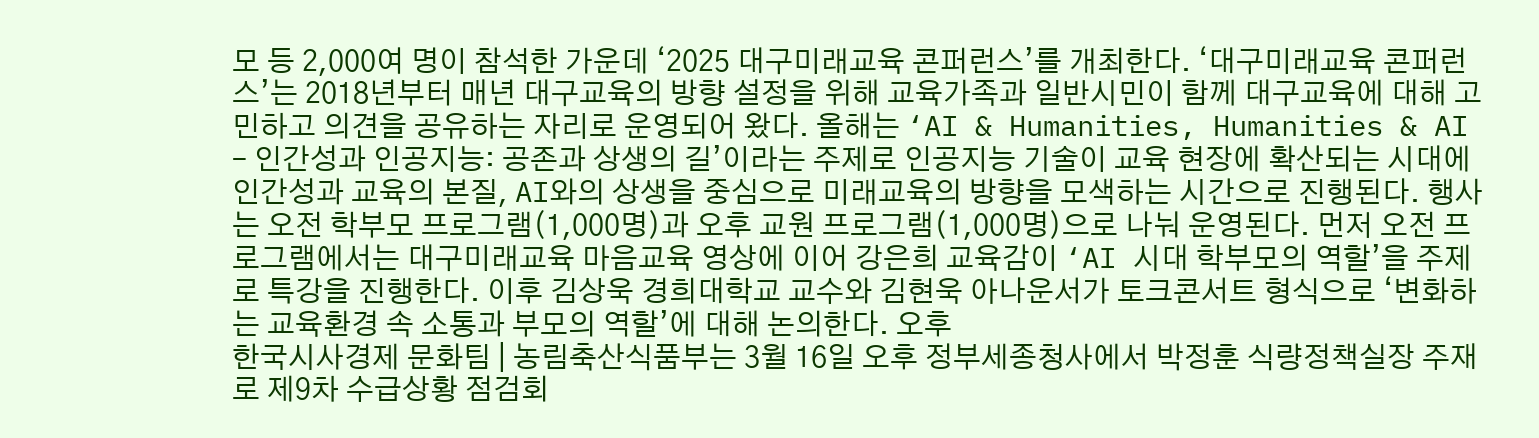모 등 2,000여 명이 참석한 가운데 ‘2025 대구미래교육 콘퍼런스’를 개최한다. ‘대구미래교육 콘퍼런스’는 2018년부터 매년 대구교육의 방향 설정을 위해 교육가족과 일반시민이 함께 대구교육에 대해 고민하고 의견을 공유하는 자리로 운영되어 왔다. 올해는 ‘AI & Humanities, Humanities & AI – 인간성과 인공지능: 공존과 상생의 길’이라는 주제로 인공지능 기술이 교육 현장에 확산되는 시대에 인간성과 교육의 본질, AI와의 상생을 중심으로 미래교육의 방향을 모색하는 시간으로 진행된다. 행사는 오전 학부모 프로그램(1,000명)과 오후 교원 프로그램(1,000명)으로 나눠 운영된다. 먼저 오전 프로그램에서는 대구미래교육 마음교육 영상에 이어 강은희 교육감이 ‘AI 시대 학부모의 역할’을 주제로 특강을 진행한다. 이후 김상욱 경희대학교 교수와 김현욱 아나운서가 토크콘서트 형식으로 ‘변화하는 교육환경 속 소통과 부모의 역할’에 대해 논의한다. 오후
한국시사경제 문화팀 | 농림축산식품부는 3월 16일 오후 정부세종청사에서 박정훈 식량정책실장 주재로 제9차 수급상황 점검회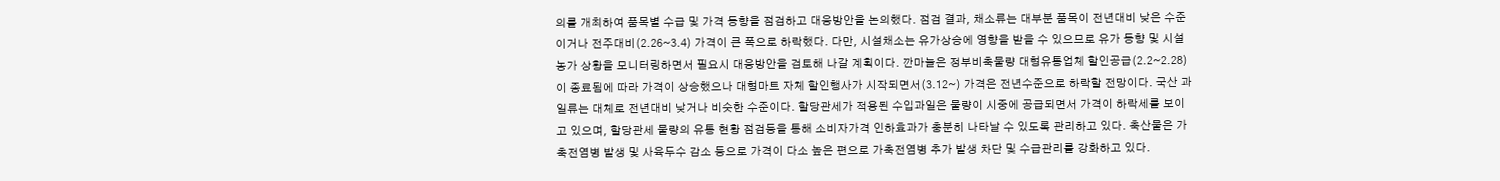의를 개최하여 품목별 수급 및 가격 동향을 점검하고 대응방안을 논의했다. 점검 결과, 채소류는 대부분 품목이 전년대비 낮은 수준이거나 전주대비(2.26~3.4) 가격이 큰 폭으로 하락했다. 다만, 시설채소는 유가상승에 영향을 받을 수 있으므로 유가 동향 및 시설 농가 상황을 모니터링하면서 필요시 대응방안을 검토해 나갈 계획이다. 깐마늘은 정부비축물량 대형유통업체 할인공급(2.2~2.28)이 종료됨에 따라 가격이 상승했으나 대형마트 자체 할인행사가 시작되면서(3.12~) 가격은 전년수준으로 하락할 전망이다. 국산 과일류는 대체로 전년대비 낮거나 비슷한 수준이다. 할당관세가 적용된 수입과일은 물량이 시중에 공급되면서 가격이 하락세를 보이고 있으며, 할당관세 물량의 유통 현황 점검등을 통해 소비자가격 인하효과가 충분히 나타날 수 있도록 관리하고 있다. 축산물은 가축전염병 발생 및 사육두수 감소 등으로 가격이 다소 높은 편으로 가축전염병 추가 발생 차단 및 수급관리를 강화하고 있다.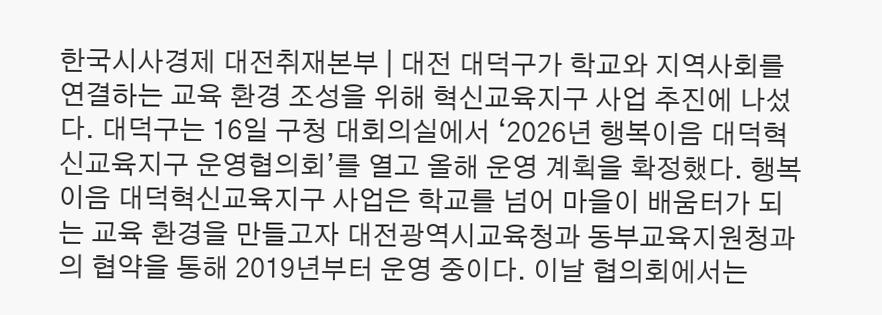한국시사경제 대전취재본부 | 대전 대덕구가 학교와 지역사회를 연결하는 교육 환경 조성을 위해 혁신교육지구 사업 추진에 나섰다. 대덕구는 16일 구청 대회의실에서 ‘2026년 행복이음 대덕혁신교육지구 운영협의회’를 열고 올해 운영 계획을 확정했다. 행복이음 대덕혁신교육지구 사업은 학교를 넘어 마을이 배움터가 되는 교육 환경을 만들고자 대전광역시교육청과 동부교육지원청과의 협약을 통해 2019년부터 운영 중이다. 이날 협의회에서는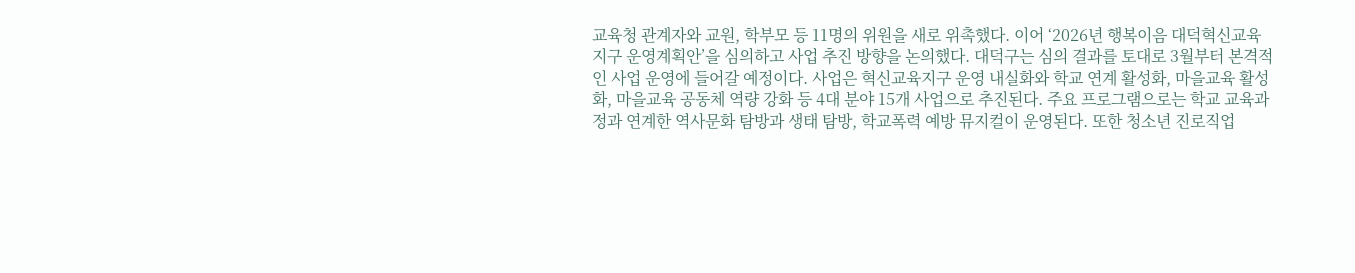교육청 관계자와 교원, 학부모 등 11명의 위원을 새로 위촉했다. 이어 ‘2026년 행복이음 대덕혁신교육지구 운영계획안’을 심의하고 사업 추진 방향을 논의했다. 대덕구는 심의 결과를 토대로 3월부터 본격적인 사업 운영에 들어갈 예정이다. 사업은 혁신교육지구 운영 내실화와 학교 연계 활성화, 마을교육 활성화, 마을교육 공동체 역량 강화 등 4대 분야 15개 사업으로 추진된다. 주요 프로그램으로는 학교 교육과정과 연계한 역사문화 탐방과 생태 탐방, 학교폭력 예방 뮤지컬이 운영된다. 또한 청소년 진로직업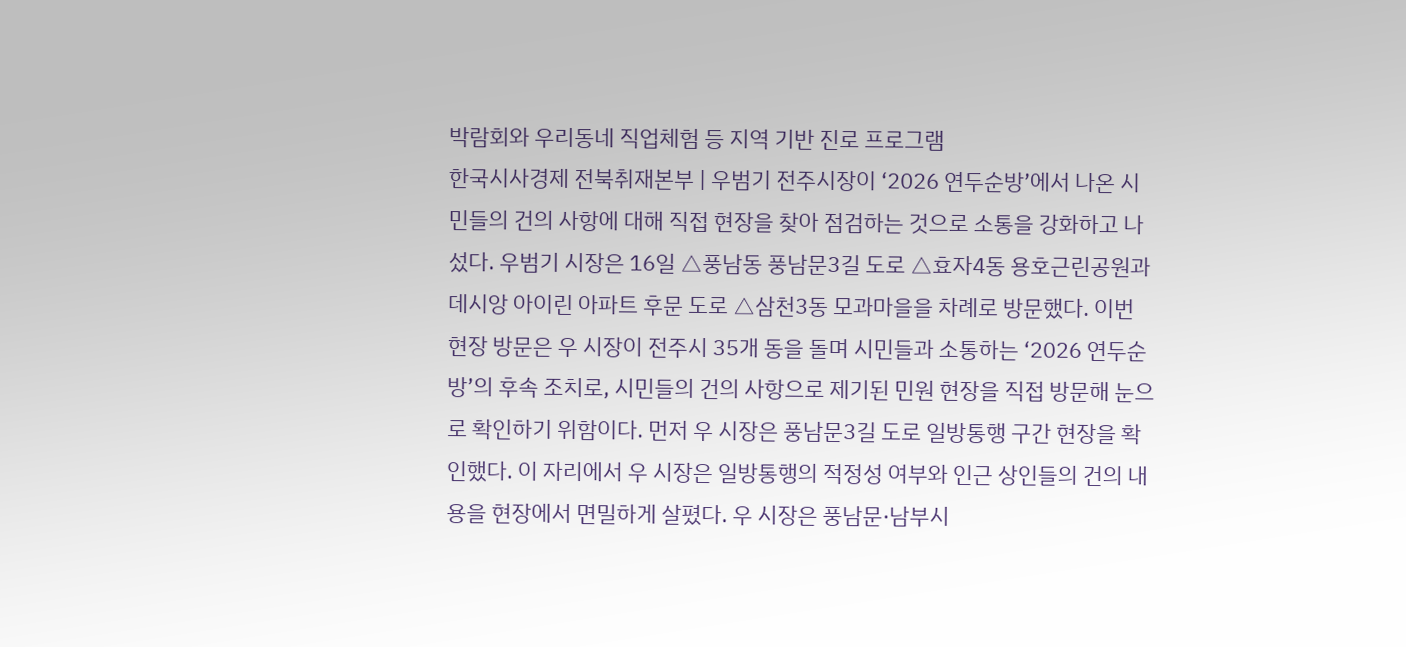박람회와 우리동네 직업체험 등 지역 기반 진로 프로그램
한국시사경제 전북취재본부 | 우범기 전주시장이 ‘2026 연두순방’에서 나온 시민들의 건의 사항에 대해 직접 현장을 찾아 점검하는 것으로 소통을 강화하고 나섰다. 우범기 시장은 16일 △풍남동 풍남문3길 도로 △효자4동 용호근린공원과 데시앙 아이린 아파트 후문 도로 △삼천3동 모과마을을 차례로 방문했다. 이번 현장 방문은 우 시장이 전주시 35개 동을 돌며 시민들과 소통하는 ‘2026 연두순방’의 후속 조치로, 시민들의 건의 사항으로 제기된 민원 현장을 직접 방문해 눈으로 확인하기 위함이다. 먼저 우 시장은 풍남문3길 도로 일방통행 구간 현장을 확인했다. 이 자리에서 우 시장은 일방통행의 적정성 여부와 인근 상인들의 건의 내용을 현장에서 면밀하게 살폈다. 우 시장은 풍남문·남부시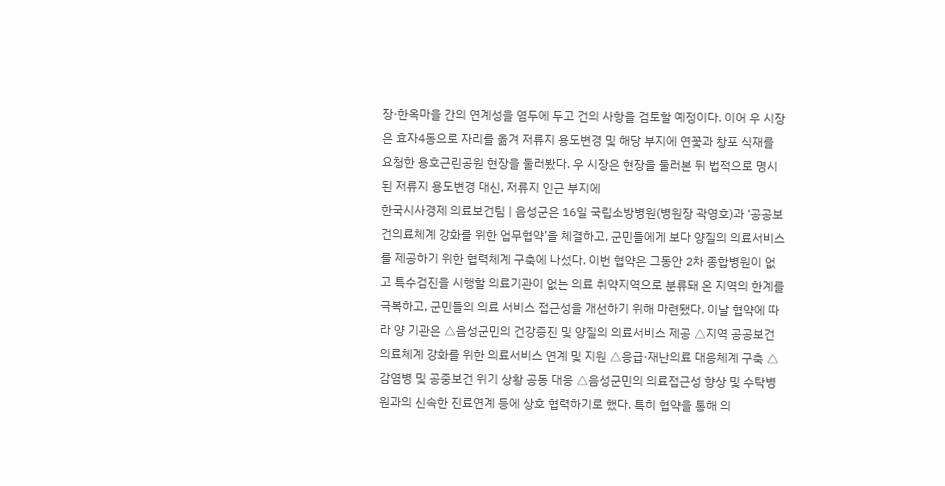장·한옥마을 간의 연계성을 염두에 두고 건의 사항을 검토할 예정이다. 이어 우 시장은 효자4동으로 자리를 옮겨 저류지 용도변경 및 해당 부지에 연꽃과 창포 식재를 요청한 용호근린공원 현장을 둘러봤다. 우 시장은 현장을 둘러본 뒤 법적으로 명시된 저류지 용도변경 대신, 저류지 인근 부지에
한국시사경제 의료보건팀 | 음성군은 16일 국립소방병원(병원장 곽영호)과 ‘공공보건의료체계 강화를 위한 업무협약’을 체결하고, 군민들에게 보다 양질의 의료서비스를 제공하기 위한 협력체계 구축에 나섰다. 이번 협약은 그동안 2차 종합병원이 없고 특수검진을 시행할 의료기관이 없는 의료 취약지역으로 분류돼 온 지역의 한계를 극복하고, 군민들의 의료 서비스 접근성을 개선하기 위해 마련됐다. 이날 협약에 따라 양 기관은 △음성군민의 건강증진 및 양질의 의료서비스 제공 △지역 공공보건의료체계 강화를 위한 의료서비스 연계 및 지원 △응급·재난의료 대응체계 구축 △감염병 및 공중보건 위기 상황 공동 대응 △음성군민의 의료접근성 향상 및 수탁병원과의 신속한 진료연계 등에 상호 협력하기로 했다. 특히 협약을 통해 의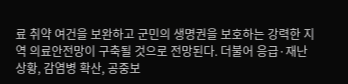료 취약 여건을 보완하고 군민의 생명권을 보호하는 강력한 지역 의료안전망이 구축될 것으로 전망된다. 더불어 응급·재난 상황, 감염병 확산, 공중보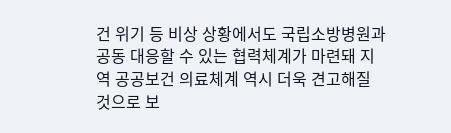건 위기 등 비상 상황에서도 국립소방병원과 공동 대응할 수 있는 협력체계가 마련돼 지역 공공보건 의료체계 역시 더욱 견고해질 것으로 보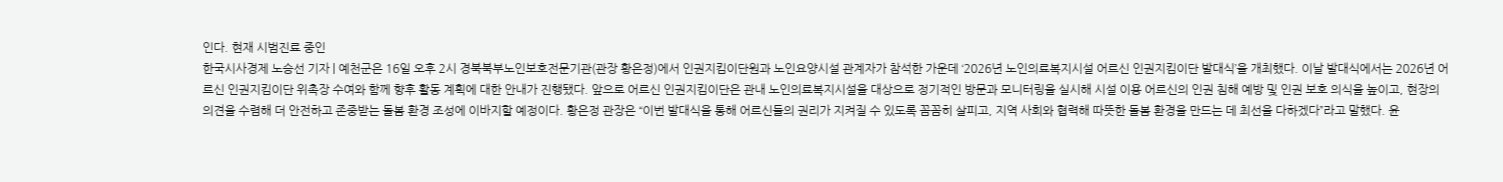인다. 현재 시범진료 중인
한국시사경제 노승선 기자 | 예천군은 16일 오후 2시 경북북부노인보호전문기관(관장 황은정)에서 인권지킴이단원과 노인요양시설 관계자가 참석한 가운데 ‘2026년 노인의료복지시설 어르신 인권지킴이단 발대식’을 개최했다. 이날 발대식에서는 2026년 어르신 인권지킴이단 위촉장 수여와 함께 향후 활동 계획에 대한 안내가 진행됐다. 앞으로 어르신 인권지킴이단은 관내 노인의료복지시설을 대상으로 정기적인 방문과 모니터링을 실시해 시설 이용 어르신의 인권 침해 예방 및 인권 보호 의식을 높이고, 현장의 의견을 수렴해 더 안전하고 존중받는 돌봄 환경 조성에 이바지할 예정이다. 황은정 관장은 “이번 발대식을 통해 어르신들의 권리가 지켜질 수 있도록 꼼꼼히 살피고, 지역 사회와 협력해 따뜻한 돌봄 환경을 만드는 데 최선을 다하겠다”라고 말했다. 윤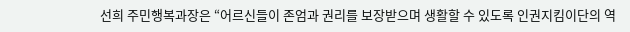선희 주민행복과장은 “어르신들이 존엄과 권리를 보장받으며 생활할 수 있도록 인권지킴이단의 역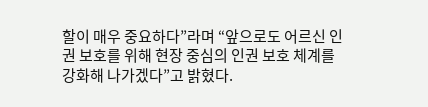할이 매우 중요하다”라며 “앞으로도 어르신 인권 보호를 위해 현장 중심의 인권 보호 체계를 강화해 나가겠다”고 밝혔다.